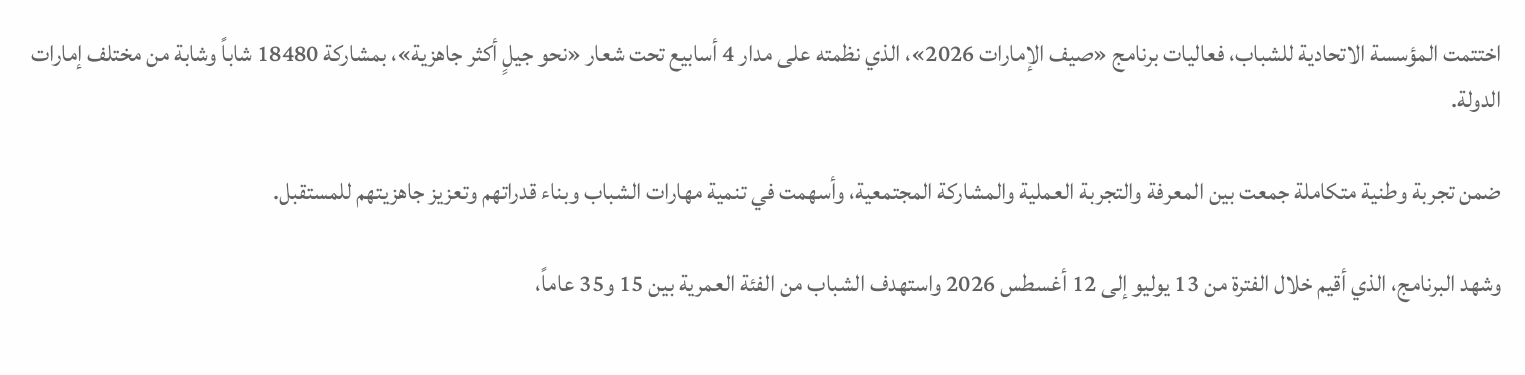اختتمت المؤسسة الاتحادية للشباب، فعاليات برنامج «صيف الإمارات 2026»، الذي نظمته على مدار 4 أسابيع تحت شعار «نحو جيلٍ أكثر جاهزية»، بمشاركة 18480 شاباً وشابة من مختلف إمارات الدولة.

ضمن تجربة وطنية متكاملة جمعت بين المعرفة والتجربة العملية والمشاركة المجتمعية، وأسهمت في تنمية مهارات الشباب وبناء قدراتهم وتعزيز جاهزيتهم للمستقبل.

وشهد البرنامج، الذي أقيم خلال الفترة من 13 يوليو إلى 12 أغسطس 2026 واستهدف الشباب من الفئة العمرية بين 15 و35 عاماً،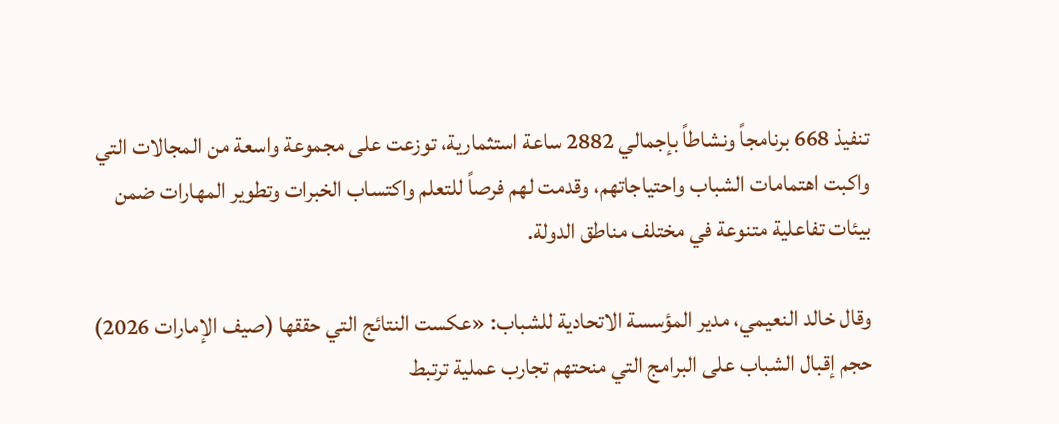تنفيذ 668 برنامجاً ونشاطاً بإجمالي 2882 ساعة استثمارية، توزعت على مجموعة واسعة من المجالات التي واكبت اهتمامات الشباب واحتياجاتهم، وقدمت لهم فرصاً للتعلم واكتساب الخبرات وتطوير المهارات ضمن بيئات تفاعلية متنوعة في مختلف مناطق الدولة.

وقال خالد النعيمي، مدير المؤسسة الاتحادية للشباب: «عكست النتائج التي حققها (صيف الإمارات 2026) حجم إقبال الشباب على البرامج التي منحتهم تجارب عملية ترتبط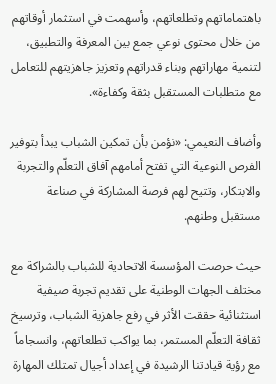باهتماماتهم وتطلعاتهم، وأسهمت في استثمار أوقاتهم من خلال محتوى نوعي جمع بين المعرفة والتطبيق، لتنمية مهاراتهم وبناء قدراتهم وتعزيز جاهزيتهم للتعامل مع متطلبات المستقبل بثقة وكفاءة».

وأضاف النعيمي: «نؤمن بأن تمكين الشباب يبدأ بتوفير الفرص النوعية التي تفتح أمامهم آفاق التعلّم والتجربة والابتكار، وتتيح لهم فرصة المشاركة في صناعة مستقبل وطنهم.

حيث حرصت المؤسسة الاتحادية للشباب بالشراكة مع مختلف الجهات الوطنية على تقديم تجربة صيفية استثنائية حققت الأثر في رفع جاهزية الشباب، وترسيخ ثقافة التعلّم المستمر، بما يواكب تطلعاتهم، وانسجاماً مع رؤية قيادتنا الرشيدة في إعداد أجيال تمتلك المهارة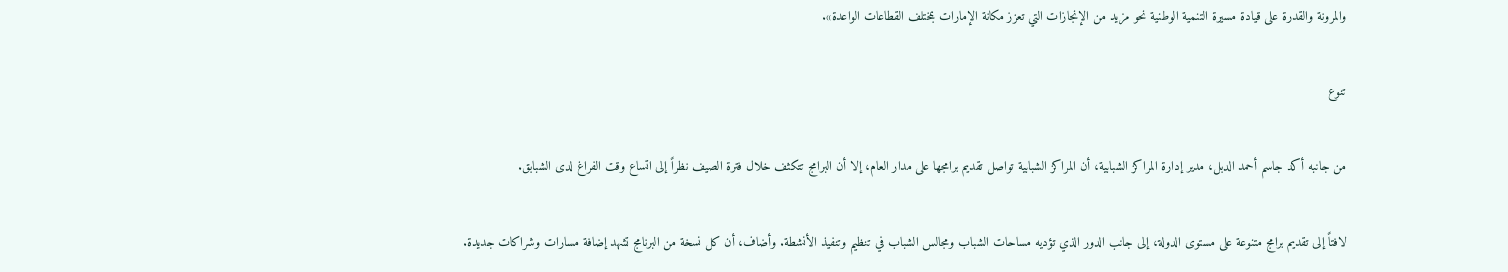والمرونة والقدرة على قيادة مسيرة التنمية الوطنية نحو مزيد من الإنجازات التي تعزز مكانة الإمارات بمختلف القطاعات الواعدة».

تنوع

من جانبه أكد جاسم أحمد الدبل، مدير إدارة المراكز الشبابية، أن المراكز الشبابية تواصل تقديم برامجها على مدار العام، إلا أن البرامج تتكثف خلال فترة الصيف نظراً إلى اتساع وقت الفراغ لدى الشبابق.

لافتاً إلى تقديم برامج متنوعة على مستوى الدولة، إلى جانب الدور الذي تؤديه مساحات الشباب ومجالس الشباب في تنظيم وتنفيذ الأنشطة. وأضاف، أن كل نسخة من البرنامج تشهد إضافة مسارات وشراكات جديدة.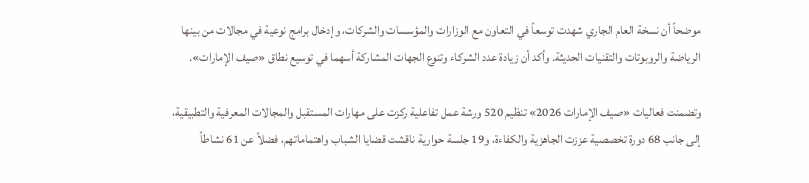موضحاً أن نسخة العام الجاري شهدت توسعاً في التعاون مع الوزارات والمؤسسات والشركات، وإدخال برامج نوعية في مجالات من بينها الرياضة والروبوتات والتقنيات الحديثة. وأكد أن زيادة عدد الشركاء وتنوع الجهات المشاركة أسهما في توسيع نطاق «صيف الإمارات».

وتضمنت فعاليات «صيف الإمارات 2026» تنظيم 520 ورشة عمل تفاعلية ركزت على مهارات المستقبل والمجالات المعرفية والتطبيقية، إلى جانب 68 دورة تخصصية عززت الجاهزية والكفاءة، و19 جلسة حوارية ناقشت قضايا الشباب واهتماماتهم، فضلاً عن 61 نشاطاً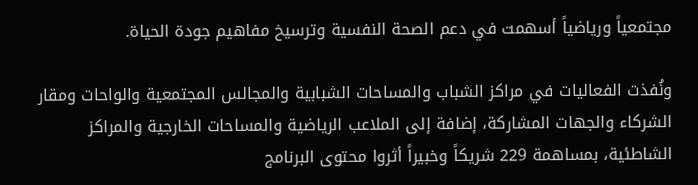مجتمعياً ورياضياً أسهمت في دعم الصحة النفسية وترسيخ مفاهيم جودة الحياة.

ونُفذت الفعاليات في مراكز الشباب والمساحات الشبابية والمجالس المجتمعية والواحات ومقار الشركاء والجهات المشاركة، إضافة إلى الملاعب الرياضية والمساحات الخارجية والمراكز الشاطئية، بمساهمة 229 شريكاً وخبيراً أثروا محتوى البرنامج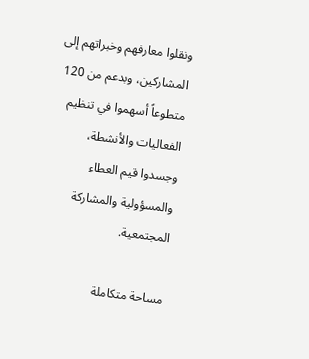ونقلوا معارفهم وخبراتهم إلى المشاركين، وبدعم من 120 متطوعاً أسهموا في تنظيم الفعاليات والأنشطة، وجسدوا قيم العطاء والمسؤولية والمشاركة المجتمعية.

مساحة متكاملة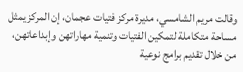وقالت مريم الشامسي، مديرة مركز فتيات عجمان، إن المركز يمثل مساحة متكاملة لتمكين الفتيات وتنمية مهاراتهن وإبداعاتهن، من خلال تقديم برامج نوعية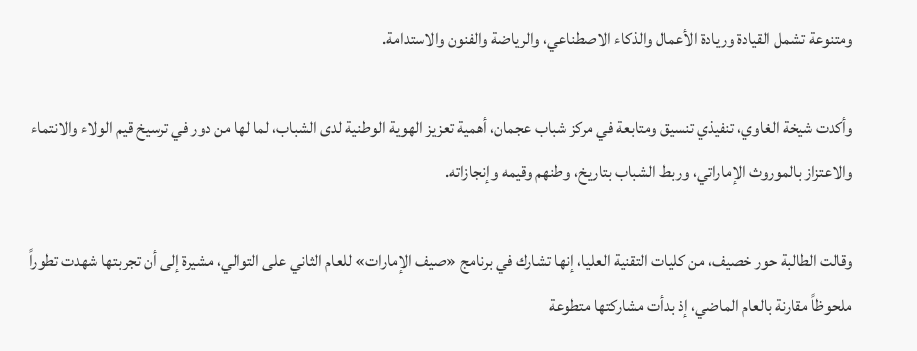ومتنوعة تشمل القيادة وريادة الأعمال والذكاء الاصطناعي، والرياضة والفنون والاستدامة.

وأكدت شيخة الغاوي، تنفيذي تنسيق ومتابعة في مركز شباب عجمان، أهمية تعزيز الهوية الوطنية لدى الشباب، لما لها من دور في ترسيخ قيم الولاء والانتماء والاعتزاز بالموروث الإماراتي، وربط الشباب بتاريخ، وطنهم وقيمه وإنجازاته.

وقالت الطالبة حور خصيف، من كليات التقنية العليا، إنها تشارك في برنامج «صيف الإمارات» للعام الثاني على التوالي، مشيرة إلى أن تجربتها شهدت تطوراً ملحوظاً مقارنة بالعام الماضي، إذ بدأت مشاركتها متطوعة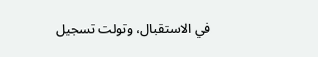في الاستقبال، وتولت تسجيل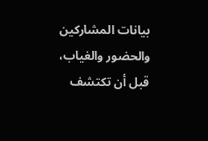بيانات المشاركين والحضور والغياب، قبل أن تكتشف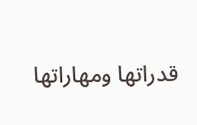قدراتها ومهاراتها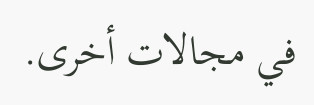في مجالات أخرى.